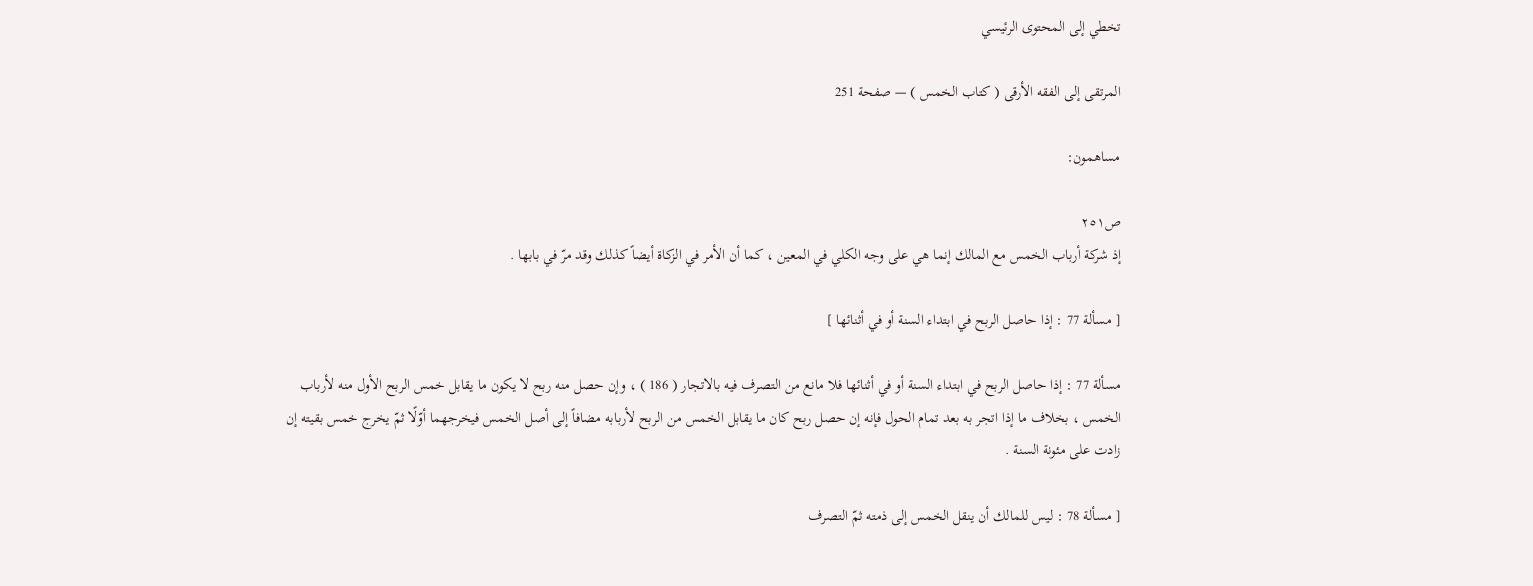تخطي إلى المحتوى الرئيسي

المرتقى إلى الفقه الأرقى ( كتاب الخمس ) — صفحة 251

مساهمون:

ص٢٥١
إذ شركة أرباب الخمس مع المالك إنما هي على وجه الكلي في المعين ، كما أن الأمر في الزكاة أيضاً كذلك وقد مرّ في بابها .

[ مسألة 77 : إذا حاصل الربح في ابتداء السنة أو في أثنائها ]

مسألة 77 : إذا حاصل الربح في ابتداء السنة أو في أثنائها فلا مانع من التصرف فيه بالاتجار ( 186 ) ، وإن حصل منه ربح لا يكون ما يقابل خمس الربح الأول منه لأرباب الخمس ، بخلاف ما إذا اتجر به بعد تمام الحول فإنه إن حصل ربح كان ما يقابل الخمس من الربح لأربابه مضافاً إلى أصل الخمس فيخرجهما أوّلًا ثمّ يخرج خمس بقيته إن زادت على مئونة السنة .

[ مسألة 78 : ليس للمالك أن ينقل الخمس إلى ذمته ثمّ التصرف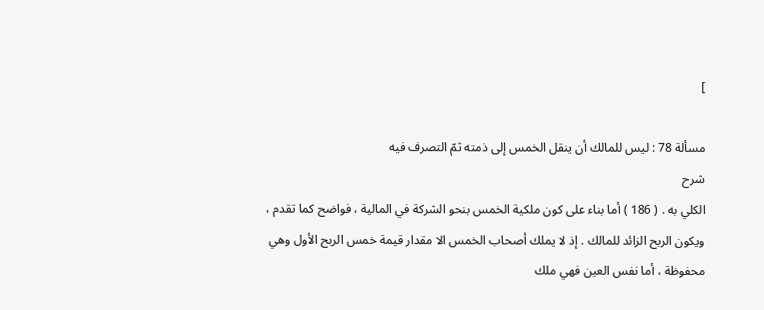]

مسألة 78 : ليس للمالك أن ينقل الخمس إلى ذمته ثمّ التصرف فيه
شرح
الكلي به . ( 186 ) أما بناء على كون ملكية الخمس بنحو الشركة في المالية ، فواضح كما تقدم ، ويكون الربح الزائد للمالك . إذ لا يملك أصحاب الخمس الا مقدار قيمة خمس الربح الأول وهي محفوظة ، أما نفس العين فهي ملك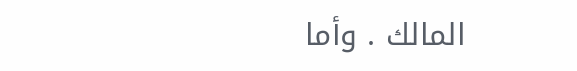المالك . وأما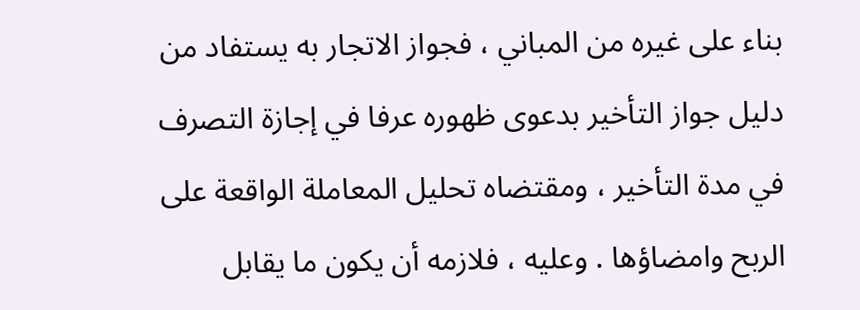بناء على غيره من المباني ، فجواز الاتجار به يستفاد من دليل جواز التأخير بدعوى ظهوره عرفا في إجازة التصرف في مدة التأخير ، ومقتضاه تحليل المعاملة الواقعة على الربح وامضاؤها . وعليه ، فلازمه أن يكون ما يقابل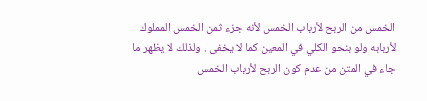الخمس من الربح لأرباب الخمس لأنه جزء ثمن الخمس المملوك لأربابه ولو بنحو الكلي في المعين كما لا يخفى . ولذلك لا يظهر ما جاء في المتن من عدم كون الربح لأرباب الخمس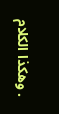. وهكذا الكلام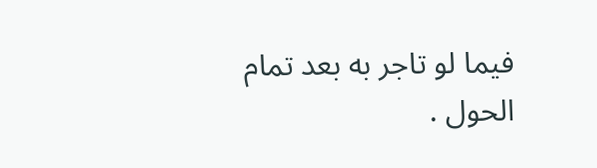فيما لو تاجر به بعد تمام الحول .